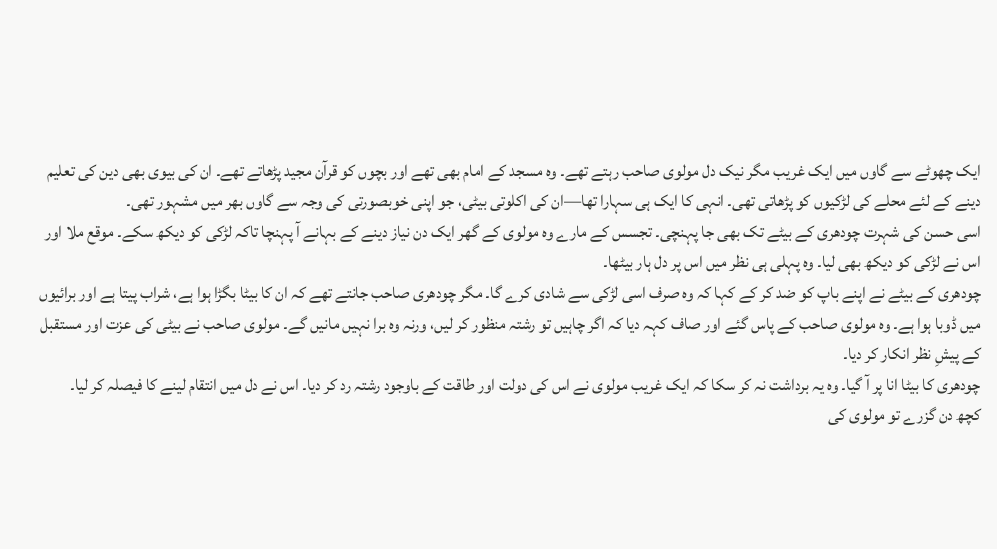ایک چھوٹے سے گاوں میں ایک غریب مگر نیک دل مولوی صاحب رہتے تھے۔ وہ مسجد کے امام بھی تھے اور بچوں کو قرآن مجید پڑھاتے تھے۔ ان کی بیوی بھی دین کی تعلیم دینے کے لئے محلے کی لڑکیوں کو پڑھاتی تھی۔ انہی کا ایک ہی سہارا تھا—ان کی اکلوتی بیٹی، جو اپنی خوبصورتی کی وجہ سے گاوں بھر میں مشہور تھی۔
اسی حسن کی شہرت چودھری کے بیٹے تک بھی جا پہنچی۔ تجسس کے مارے وہ مولوی کے گھر ایک دن نیاز دینے کے بہانے آ پہنچا تاکہ لڑکی کو دیکھ سکے۔ موقع ملا اور اس نے لڑکی کو دیکھ بھی لیا۔ وہ پہلی ہی نظر میں اس پر دل ہار بیٹھا۔
چودھری کے بیٹے نے اپنے باپ کو ضد کر کے کہا کہ وہ صرف اسی لڑکی سے شادی کرے گا۔ مگر چودھری صاحب جانتے تھے کہ ان کا بیٹا بگڑا ہوا ہے، شراب پیتا ہے اور برائیوں میں ڈوبا ہوا ہے۔ وہ مولوی صاحب کے پاس گئے اور صاف کہہ دیا کہ اگر چاہیں تو رشتہ منظور کر لیں، ورنہ وہ برا نہیں مانیں گے۔ مولوی صاحب نے بیٹی کی عزت اور مستقبل کے پیشِ نظر انکار کر دیا۔
چودھری کا بیٹا انا پر آ گیا۔ وہ یہ برداشت نہ کر سکا کہ ایک غریب مولوی نے اس کی دولت اور طاقت کے باوجود رشتہ رد کر دیا۔ اس نے دل میں انتقام لینے کا فیصلہ کر لیا۔
کچھ دن گزرے تو مولوی کی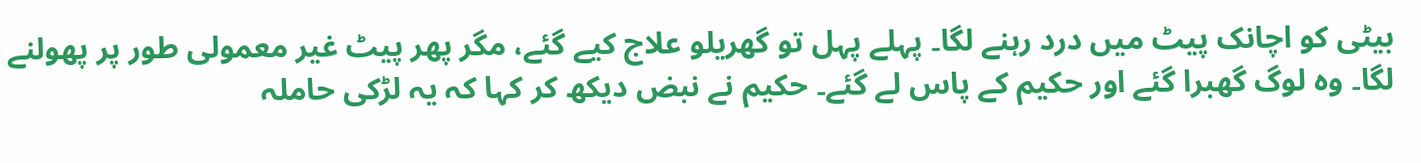بیٹی کو اچانک پیٹ میں درد رہنے لگا۔ پہلے پہل تو گھریلو علاج کیے گئے، مگر پھر پیٹ غیر معمولی طور پر پھولنے لگا۔ وہ لوگ گھبرا گئے اور حکیم کے پاس لے گئے۔ حکیم نے نبض دیکھ کر کہا کہ یہ لڑکی حاملہ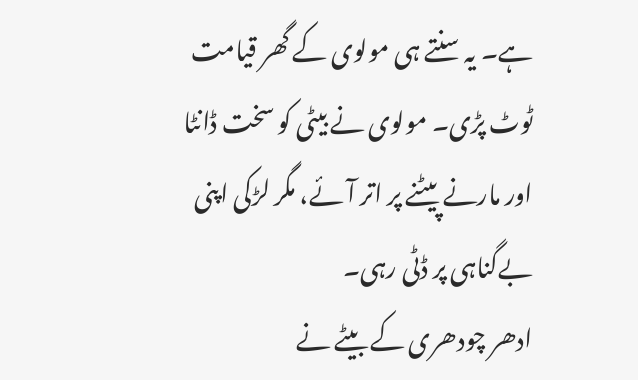ہے۔ یہ سنتے ہی مولوی کے گھر قیامت ٹوٹ پڑی۔ مولوی نے بیٹی کو سخت ڈانٹا اور مارنے پیٹنے پر اتر آئے، مگر لڑکی اپنی بےگناہی پر ڈٹی رہی۔
ادھر چودھری کے بیٹے نے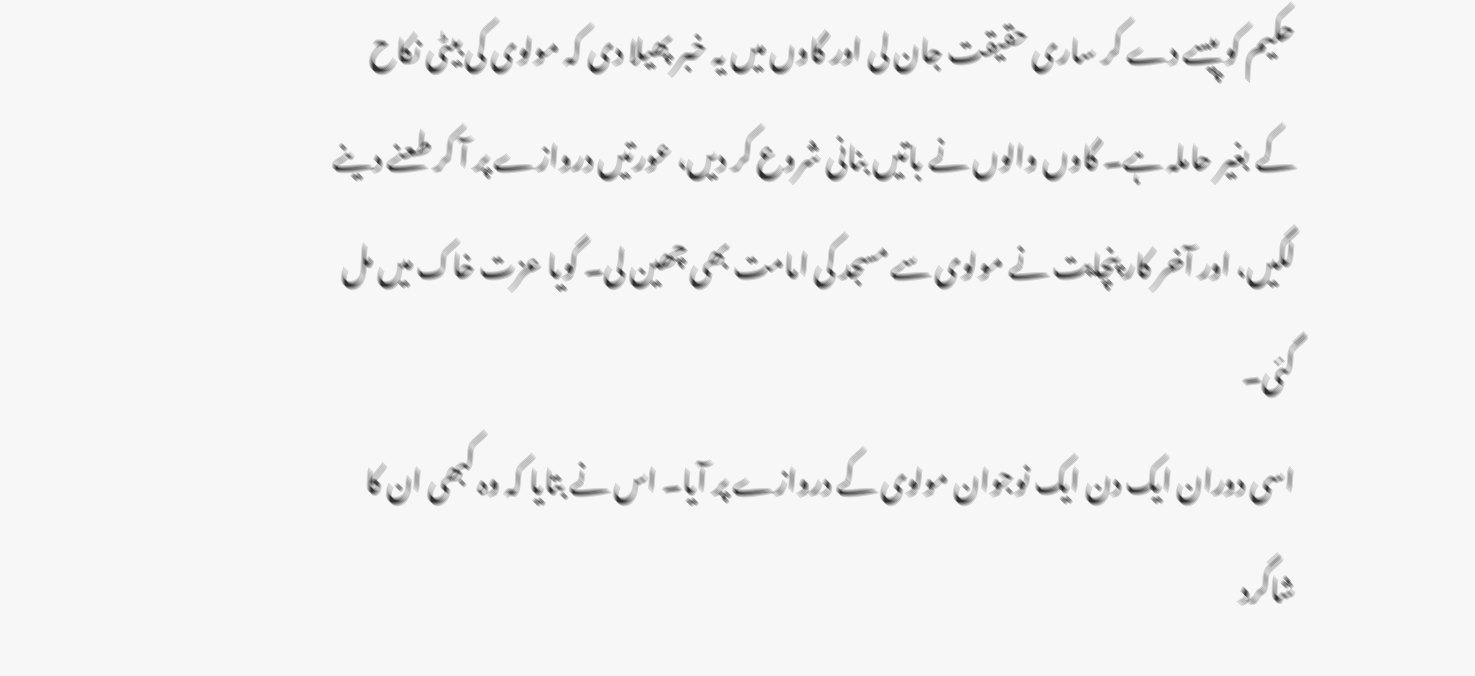حکیم کو پیسے دے کر ساری حقیقت جان لی اور گاوں میں یہ خبر پھیلا دی کہ مولوی کی بیٹی نکاح کے بغیر حاملہ ہے۔ گاوں والوں نے باتیں بنانی شروع کر دیں، عورتیں دروازے پر آ کر طعنے دینے لگیں، اور آخر کار پنچایت نے مولوی سے مسجد کی امامت بھی چھین لی۔ گویا عزت خاک میں مل گئی۔
اسی دوران ایک دن ایک نوجوان مولوی کے دروازے پر آیا۔ اس نے بتایا کہ وہ کبھی ان کا شاگرد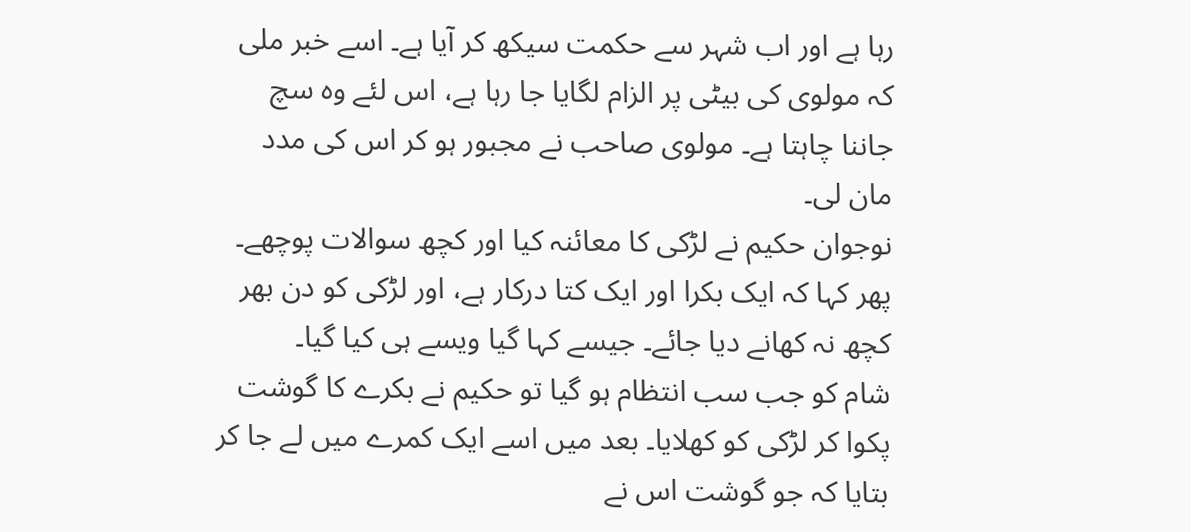رہا ہے اور اب شہر سے حکمت سیکھ کر آیا ہے۔ اسے خبر ملی کہ مولوی کی بیٹی پر الزام لگایا جا رہا ہے، اس لئے وہ سچ جاننا چاہتا ہے۔ مولوی صاحب نے مجبور ہو کر اس کی مدد مان لی۔
نوجوان حکیم نے لڑکی کا معائنہ کیا اور کچھ سوالات پوچھے۔ پھر کہا کہ ایک بکرا اور ایک کتا درکار ہے، اور لڑکی کو دن بھر کچھ نہ کھانے دیا جائے۔ جیسے کہا گیا ویسے ہی کیا گیا۔
شام کو جب سب انتظام ہو گیا تو حکیم نے بکرے کا گوشت پکوا کر لڑکی کو کھلایا۔ بعد میں اسے ایک کمرے میں لے جا کر بتایا کہ جو گوشت اس نے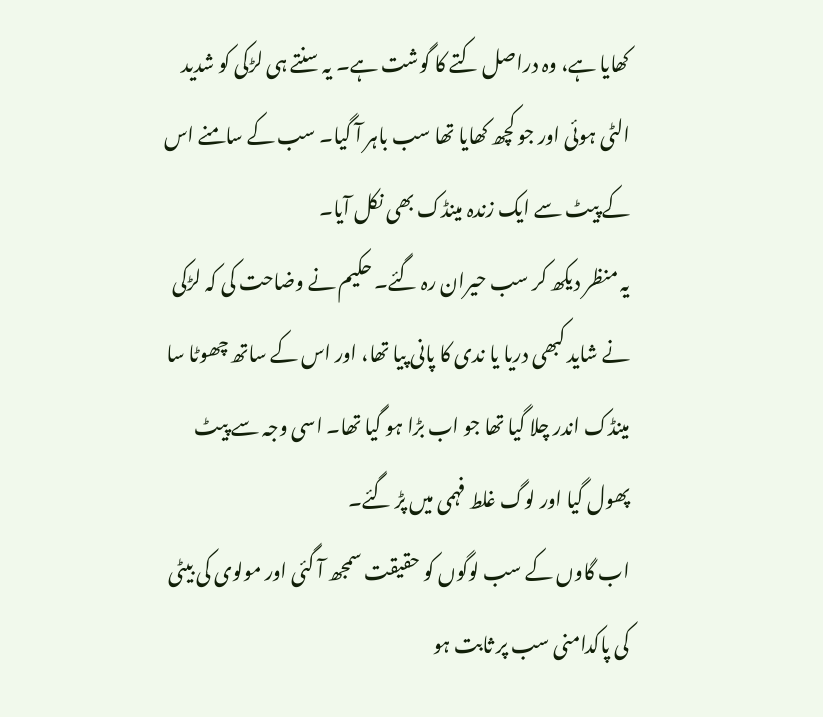کھایا ہے، وہ دراصل کتے کا گوشت ہے۔ یہ سنتے ہی لڑکی کو شدید الٹی ہوئی اور جو کچھ کھایا تھا سب باہر آ گیا۔ سب کے سامنے اس کے پیٹ سے ایک زندہ مینڈک بھی نکل آیا۔
یہ منظر دیکھ کر سب حیران رہ گئے۔ حکیم نے وضاحت کی کہ لڑکی نے شاید کبھی دریا یا ندی کا پانی پیا تھا، اور اس کے ساتھ چھوٹا سا مینڈک اندر چلا گیا تھا جو اب بڑا ہو گیا تھا۔ اسی وجہ سے پیٹ پھول گیا اور لوگ غلط فہمی میں پڑ گئے۔
اب گاوں کے سب لوگوں کو حقیقت سمجھ آ گئی اور مولوی کی بیٹی کی پاکدامنی سب پر ثابت ہو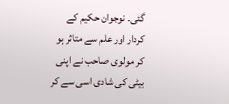گئی۔ نوجوان حکیم کے کردار اور علم سے متاثر ہو کر مولوی صاحب نے اپنی بیٹی کی شادی اسی سے کر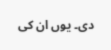دی۔ یوں ان کی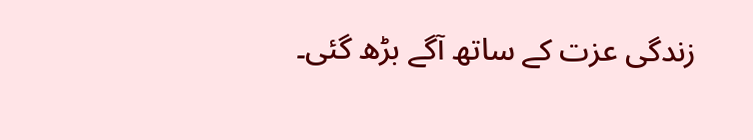زندگی عزت کے ساتھ آگے بڑھ گئی۔